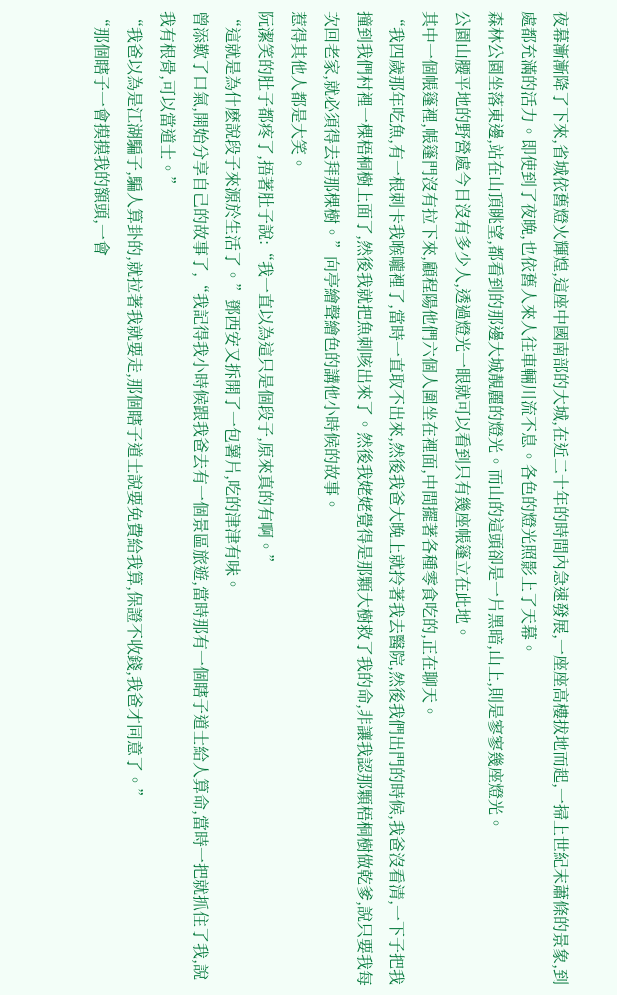夜幕漸漸降了下來,省城依舊燈火輝煌,這座中國南部的大城,在近二十年的時間內急速發展,一座座高樓拔地而起,一掃上世紀末蕭條的景象,到處都充滿的活力。即使到了夜晚,也依舊人來人往車輛川流不息。各色的燈光照影上了天幕。
森林公園坐落東邊,站在山頂眺望,都看到的那邊大城靚麗的燈光。而山的這頭卻是一片黑暗,山上,則是寥寥幾座燈光。
公園山腰平地的野營處今日沒有多少人,透過燈光一眼就可以看到只有幾座帳篷立在此地。
其中一個帳篷裡,帳篷門沒有拉下來,顧程陽他們六個人圍坐在裡面,中間擺著各種零食吃的,正在聊天。
“我四歲那年吃魚,有一根刺卡我喉嚨裡了,當時一直取不出來,然後我爸大晚上就拎著我去醫院,然後我們出門的時候,我爸沒看清,一下子把我撞到我們村裡一棵梧桐樹上面了,然後我就把魚刺咳出來了。然後我姥姥覺得是那顆大樹救了我的命,非讓我認那顆梧桐樹做乾爹,說只要我每次回老家,就必須得去拜那棵樹。”向亭繪聲繪色的講他小時候的故事。
惹得其他人都是大笑。
阮潔笑的肚子都疼了,捂著肚子說:“我一直以為這只是個段子,原來真的有啊。”
“這就是為什麽說段子來源於生活了。”鄧西安又拆開了一包薯片,吃的津津有味。
曾添歎了口氣,開始分享自己的故事了,“我記得我小時候跟我爸去有一個景區旅遊,當時那有一個瞎子道士給人算命,當時一把就抓住了我,說我有根骨,可以當道士。”
“我爸以為是江湖騙子,騙人算卦的,就拉著我就要走,那個瞎子道士說要免費給我算,保證不收錢,我爸才同意了。”
“那個瞎子一會摸摸我的額頭,一會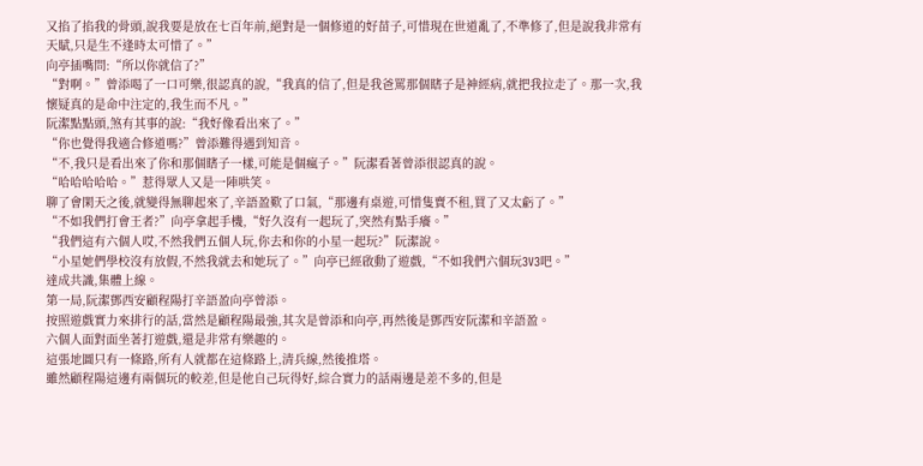又掐了掐我的骨頭,說我要是放在七百年前,絕對是一個修道的好苗子,可惜現在世道亂了,不準修了,但是說我非常有天賦,只是生不逢時太可惜了。”
向亭插嘴問:“所以你就信了?”
“對啊。”曾添喝了一口可樂,很認真的說,“我真的信了,但是我爸罵那個瞎子是神經病,就把我拉走了。那一次,我懷疑真的是命中注定的,我生而不凡。”
阮潔點點頭,煞有其事的說:“我好像看出來了。”
“你也覺得我適合修道嗎?”曾添難得遇到知音。
“不,我只是看出來了你和那個瞎子一樣,可能是個瘋子。”阮潔看著曾添很認真的說。
“哈哈哈哈哈。”惹得眾人又是一陣哄笑。
聊了會閑天之後,就變得無聊起來了,辛語盈歎了口氣,“那邊有桌遊,可惜隻賣不租,買了又太虧了。”
“不如我們打會王者?”向亭拿起手機,“好久沒有一起玩了,突然有點手癢。”
“我們這有六個人哎,不然我們五個人玩,你去和你的小星一起玩?”阮潔說。
“小星她們學校沒有放假,不然我就去和她玩了。”向亭已經啟動了遊戲,“不如我們六個玩3V3吧。”
達成共識,集體上線。
第一局,阮潔鄧西安顧程陽打辛語盈向亭曾添。
按照遊戲實力來排行的話,當然是顧程陽最強,其次是曾添和向亭,再然後是鄧西安阮潔和辛語盈。
六個人面對面坐著打遊戲,還是非常有樂趣的。
這張地圖只有一條路,所有人就都在這條路上,清兵線,然後推塔。
雖然顧程陽這邊有兩個玩的較差,但是他自己玩得好,綜合實力的話兩邊是差不多的,但是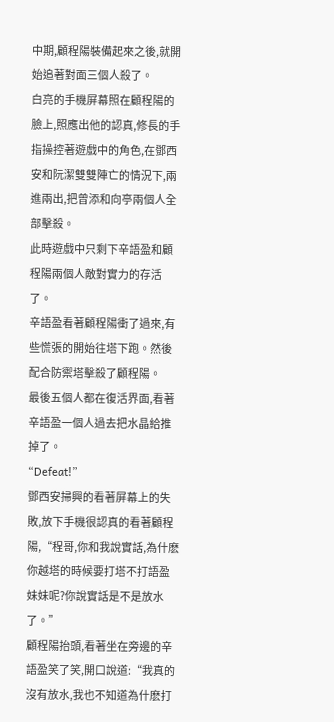中期,顧程陽裝備起來之後,就開始追著對面三個人殺了。
白亮的手機屏幕照在顧程陽的臉上,照應出他的認真,修長的手指操控著遊戲中的角色,在鄧西安和阮潔雙雙陣亡的情況下,兩進兩出,把曾添和向亭兩個人全部擊殺。
此時遊戲中只剩下辛語盈和顧程陽兩個人敵對實力的存活了。
辛語盈看著顧程陽衝了過來,有些慌張的開始往塔下跑。然後配合防禦塔擊殺了顧程陽。
最後五個人都在復活界面,看著辛語盈一個人過去把水晶給推掉了。
“Defeat!”
鄧西安掃興的看著屏幕上的失敗,放下手機很認真的看著顧程陽,“程哥,你和我說實話,為什麽你越塔的時候要打塔不打語盈妹妹呢?你說實話是不是放水了。”
顧程陽抬頭,看著坐在旁邊的辛語盈笑了笑,開口說道:“我真的沒有放水,我也不知道為什麽打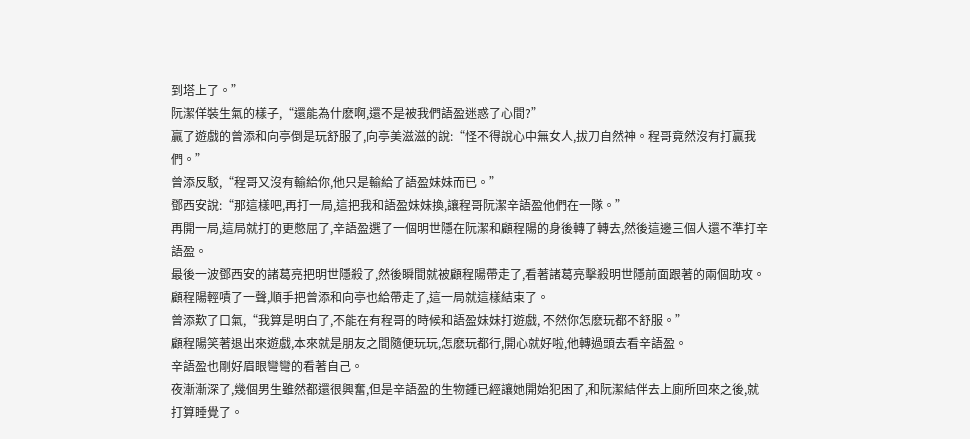到塔上了。”
阮潔佯裝生氣的樣子,“還能為什麽啊,還不是被我們語盈迷惑了心間?”
贏了遊戲的曾添和向亭倒是玩舒服了,向亭美滋滋的說:“怪不得說心中無女人,拔刀自然神。程哥竟然沒有打贏我們。”
曾添反駁,“程哥又沒有輸給你,他只是輸給了語盈妹妹而已。”
鄧西安說:“那這樣吧,再打一局,這把我和語盈妹妹換,讓程哥阮潔辛語盈他們在一隊。”
再開一局,這局就打的更憋屈了,辛語盈選了一個明世隱在阮潔和顧程陽的身後轉了轉去,然後這邊三個人還不準打辛語盈。
最後一波鄧西安的諸葛亮把明世隱殺了,然後瞬間就被顧程陽帶走了,看著諸葛亮擊殺明世隱前面跟著的兩個助攻。
顧程陽輕嘖了一聲,順手把曾添和向亭也給帶走了,這一局就這樣結束了。
曾添歎了口氣,“我算是明白了,不能在有程哥的時候和語盈妹妹打遊戲, 不然你怎麽玩都不舒服。”
顧程陽笑著退出來遊戲,本來就是朋友之間隨便玩玩,怎麽玩都行,開心就好啦,他轉過頭去看辛語盈。
辛語盈也剛好眉眼彎彎的看著自己。
夜漸漸深了,幾個男生雖然都還很興奮,但是辛語盈的生物鍾已經讓她開始犯困了,和阮潔結伴去上廁所回來之後,就打算睡覺了。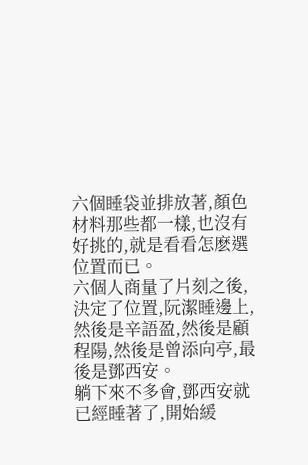六個睡袋並排放著,顏色材料那些都一樣,也沒有好挑的,就是看看怎麽選位置而已。
六個人商量了片刻之後,決定了位置,阮潔睡邊上,然後是辛語盈,然後是顧程陽,然後是曾添向亭,最後是鄧西安。
躺下來不多會,鄧西安就已經睡著了,開始緩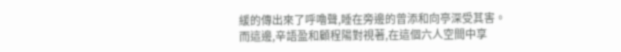緩的傳出來了呼嚕聲,睡在旁邊的曾添和向亭深受其害。
而這邊,辛語盈和顧程陽對視著,在這個六人空間中享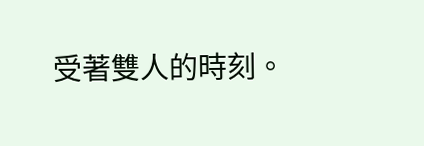受著雙人的時刻。